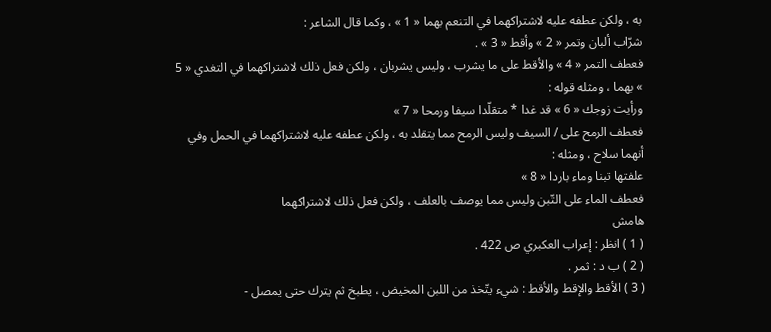به ، ولكن عطفه عليه لاشتراكهما في التنعم بهما « 1 » ، وكما قال الشاعر :
شرّاب ألبان وتمر « 2 » وأقط « 3 » .
فعطف التمر « 4 » والأقط على ما يشرب ، وليس يشربان ، ولكن فعل ذلك لاشتراكهما في التغدي « 5 » بهما ، ومثله قوله :
ورأيت زوجك « 6 » قد غدا * متقلّدا سيفا ورمحا « 7 »
فعطف الرمح على / السيف وليس الرمح مما يتقلد به ، ولكن عطفه عليه لاشتراكهما في الحمل وفي أنهما سلاح ، ومثله :
علفتها تبنا وماء باردا « 8 »
فعطف الماء على التّبن وليس مما يوصف بالعلف ، ولكن فعل ذلك لاشتراكهما
هامش
( 1 ) انظر : إعراب العكبري ص 422 .
( 2 ) ب د : ثمر .
( 3 ) الأقط والإقط والأقط : شيء يتّخذ من اللبن المخيض ، يطبخ ثم يترك حتى يمصل -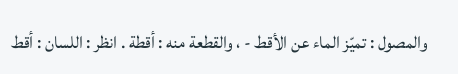والمصول : تميّز الماء عن الأقط - ، والقطعة منه : أقطة . انظر : اللسان : أقط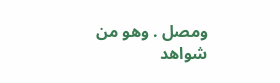ومصل . وهو من شواهد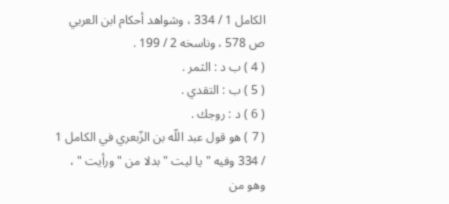الكامل 1 / 334 ، وشواهد أحكام ابن العربي ص 578 ، وناسخه 2 / 199 .
( 4 ) ب د : الثمر .
( 5 ) ب : التقدي .
( 6 ) د : روجك .
( 7 ) هو قول عبد اللّه بن الزّبعري في الكامل 1 / 334 وفيه " يا ليت " بدلا من " ورأيت " ، وهو من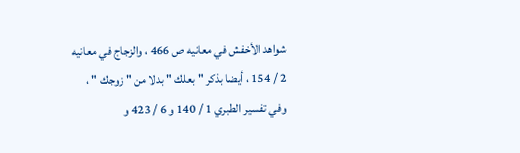شواهد الأخفش في معانيه ص 466 ، والزجاج في معانيه 2 / 154 ، أيضا بذكر " بعلك " بدلا من " زوجك " ، وفي تفسير الطبري 1 / 140 و 6 / 423 و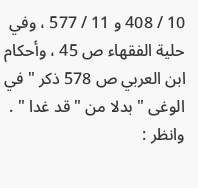10 / 408 و 11 / 577 ، وفي حلية الفقهاء ص 45 ، وأحكام ابن العربي ص 578 ذكر " في الوغى " بدلا من " قد غدا " . وانظر :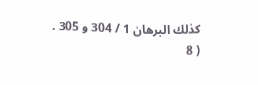كذلك البرهان 1 / 304 و 305 .
( 8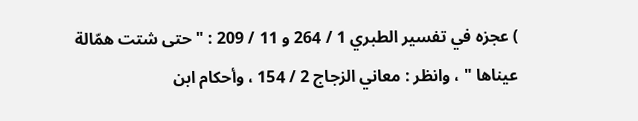) عجزه في تفسير الطبري 1 / 264 و 11 / 209 : " حتى شتت همّالة عيناها " ، وانظر : معاني الزجاج 2 / 154 ، وأحكام ابن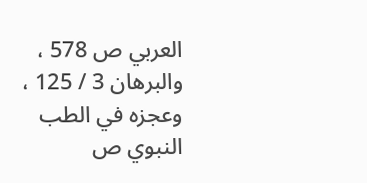العربي ص 578 ، والبرهان 3 / 125 ، وعجزه في الطب النبوي ص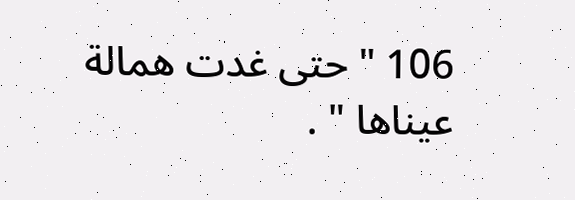106 " حتى غدت همالة عيناها " .